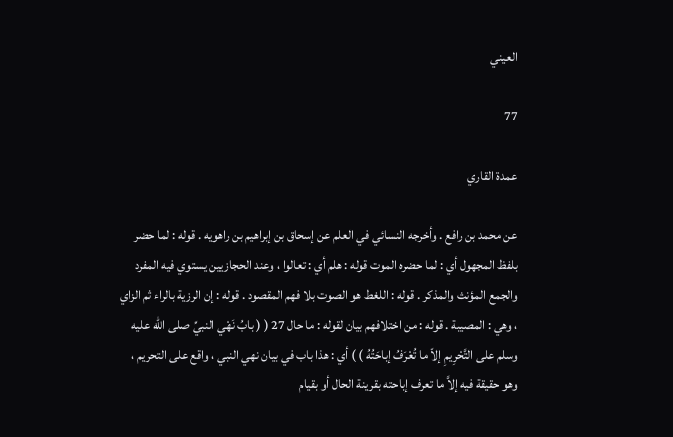العيني

77

عمدة القاري

عن محمد بن رافع . وأخرجه النسائي في العلم عن إسحاق بن إبراهيم بن راهويه . قوله : لما حضر بلفظ المجهول أي : لما حضره الموت قوله : هلم أي : تعالوا ، وعند الحجازيين يستوي فيه المفرد والجمع المؤنث والمذكر . قوله : اللغط هو الصوت بلا فهم المقصود . قوله : إن الرزية بالراء ثم الزاي ، وهي : المصيبة . قوله : من اختلافهم بيان لقوله : ما حال 27 ( ( بابُ نَهْي النبيِّ صلى الله عليه وسلم على التَّحْرِيمِ إلاّ ما تُعْرَفُ إباحَتُهُ ) ) أي : هذا باب في بيان نهي النبي ، واقع على التحريم ، وهو حقيقة فيه إلاَّ ما تعرف إباحته بقرينة الحال أو بقيام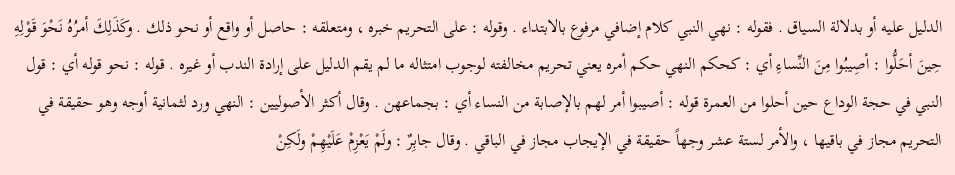الدليل عليه أو بدلالة السياق . فقوله : نهي النبي كلام إضافي مرفوع بالابتداء . وقوله : على التحريم خبره ، ومتعلقه : حاصل أو واقع أو نحو ذلك . وكَذَلِكَ أمرُهُ نَحْوَ قَوْلِهِ حِينَ أحَلُّوا : أصِيبُوا مِنَ النِّساءِ أي : كحكم النهي حكم أمره يعني تحريم مخالفته لوجوب امتثاله ما لم يقم الدليل على إرادة الندب أو غيره . قوله : نحو قوله أي : قول النبي في حجة الوداع حين أحلوا من العمرة قوله : أصيبوا أمر لهم بالإصابة من النساء أي : بجماعهن . وقال أكثر الأصوليين : النهي ورد لثمانية أوجه وهو حقيقة في التحريم مجاز في باقيها ، والأمر لستة عشر وجهاً حقيقة في الإيجاب مجاز في الباقي . وقال جابِرٌ : ولَمْ يَعْزِمْ عَلَيْهِمْ ولَكِنْ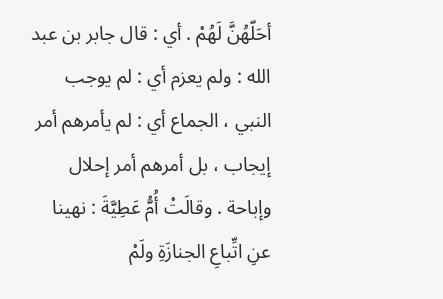أحَلّهُنَّ لَهُمْ . أي : قال جابر بن عبد الله : ولم يعزم أي : لم يوجب النبي ، الجماع أي : لم يأمرهم أمر إيجاب ، بل أمرهم أمر إحلال وإباحة . وقالَتْ أُمُّ عَطِيَّةَ : نهينا عنِ اتِّباعِ الجنازَةِ ولَمْ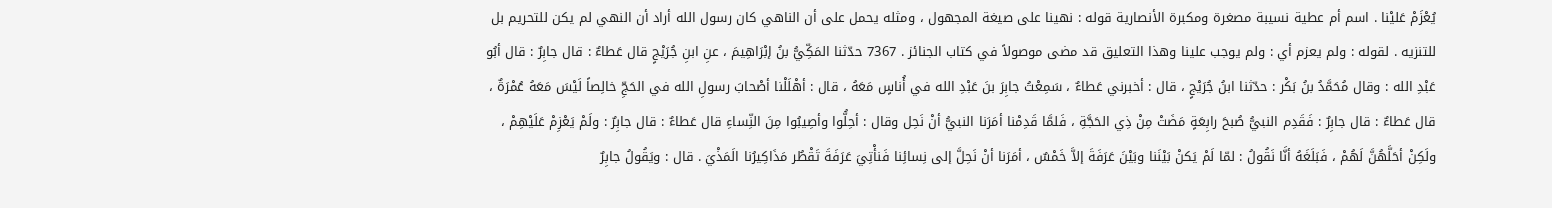يُعْزَمْ عَليْنا . اسم أم عطية نسيبة مصغرة ومكبرة الأنصارية قوله : نهينا على صيغة المجهول ، ومثله يحمل على أن الناهي كان رسول الله أراد أن النهي لم يكن للتحريم بل للتنزيه . لقوله : ولم يعزم أي : ولم يوجب علينا وهذا التعليق قد مضى موصولاً في كتاب الجنائز . 7367 حدّثنا المَكِّيُّ بنُ إبْرَاهِيمَ ، عنِ ابنِ جُرَيْجٍ قال عَطاءٌ : قال جابِرٌ : قال أبُو عَبْدِ الله : وقال مُحَمَّدُ بنُ بَكْر : حدّثنا ابنُ جُرَيْجٍ ، قال : أخبرني عَطاءٌ ، سَمِعْتُ جابِرَ بنَ عَبْدِ الله في أُناسٍ مَعَهُ ، قال : أهْلَلْنا أصْحابَ رسولِ الله في الحَجِّ خالِصاً لَيْسَ مَعَهُ عُمْرَةٌ ، قال عَطاءٌ : قال جابِرٌ : فَقَدِم النبيُّ صُبحَ رابِعَةٍ مَضَتْ مِنْ ذِي الحَجَّةِ ، فَلمَّا قَدِمْنا أمَرَنا النبيُّ أنْ نَحِل وقال : أحِلُّوا وأصِيبُوا مِنَ النِّساءِ قال عَطاءٌ : قال جابِرٌ : ولَمْ يَعْزِمْ عَلَيْهِمْ ، ولَكِنْ أحَلَّهُنَّ لَهُمْ ، فَبَلَغَهُ أنَّا نَقُولُ : لمّا لَمْ يَكنْ بَيْنَنا وبَيْنَ عَرَفَةَ إلاَّ خَمْسٌ ، أمَرَنا أنْ نَحِلَّ إلى نِسائِنا فَنأْتِيَ عَرَفَةَ تَقْطُر مَذَاكِيرُنا الَمَذْيَ . قال : ويَقُولُ جابِرٌ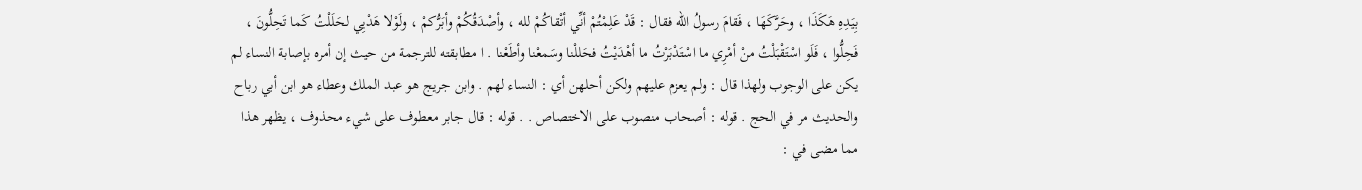بِيَدِهِ هَكَذَا ، وحَرَّكَهَا ، فَقامَ رسولُ الله فقال : قَدْ عَلِمْتُمْ أنِّي أتْقاكُمْ لله ، وأصْدَقُكُمْ وأبَرُّكمْ ، ولَوْلا هَدْيِي لحَلَلْتُ كَما تَحِلُّونَ ، فَحِلُّوا ، فَلَو اسْتَقْبَلْتُ منْ أمْرِي ما اسْتَدْبَرْتُ ما أهْدَيْتُ فحَللْنا وسَمعْنا وأطَعْنا . ا مطابقته للترجمة من حيث إن أمره بإصابة النساء لم يكن على الوجوب ولهذا قال : ولم يعزم عليهم ولكن أحلهن أي : النساء لهم . وابن جريج هو عبد الملك وعطاء هو ابن أبي رباح والحديث مر في الحج . قوله : أصحاب منصوب على الاختصاص . . قوله : قال جابر معطوف على شيء محذوف ، يظهر هذا مما مضى في :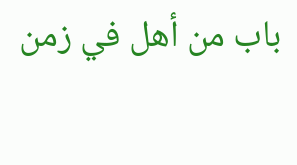باب من أهل في زمن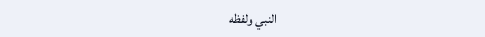النبي ولفظه